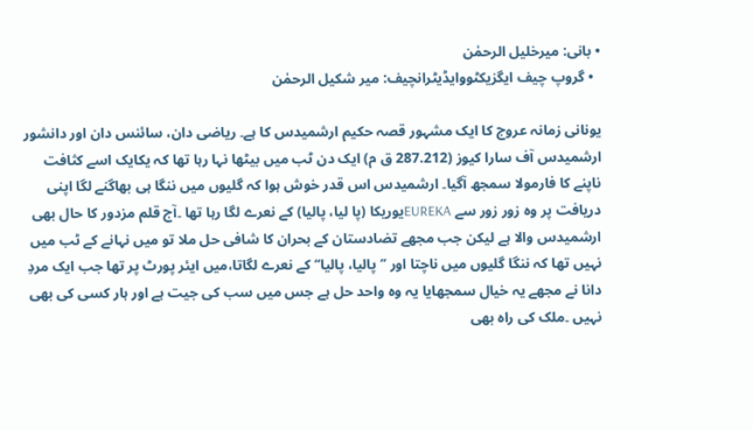• بانی: میرخلیل الرحمٰن
  • گروپ چیف ایگزیکٹووایڈیٹرانچیف: میر شکیل الرحمٰن

یونانی زمانہ عروج کا ایک مشہور قصہ حکیم ارشمیدس کا ہے۔ ریاضی دان، سائنس دان اور دانشور ارشمیدس آف سارا کیوز (287.212 ق م) ایک دن ٹب میں بیٹھا نہا رہا تھا کہ یکایک اسے کثافت ناپنے کا فارمولا سمجھ آگیا۔ ارشمیدس اس قدر خوش ہوا کہ گلیوں میں ننگا ہی بھاگنے لگا اپنی دریافت پر وہ زور زور سے EUREKAیوریکا (پا لیا، پالیا) کے نعرے لگا رہا تھا ۔آج قلم مزدور کا حال بھی ارشمیدس والا ہے لیکن جب مجھے تضادستان کے بحران کا شافی حل ملا تو میں نہانے کے ٹب میں نہیں تھا کہ ننگا گلیوں میں ناچتا اور ’’پالیا، پالیا‘‘ کے نعرے لگاتا،میں ایئر پورٹ پر تھا جب ایک مردِ دانا نے مجھے یہ خیال سمجھایا یہ وہ واحد حل ہے جس میں سب کی جیت ہے اور ہار کسی کی بھی نہیں ۔ملک کی راہ بھی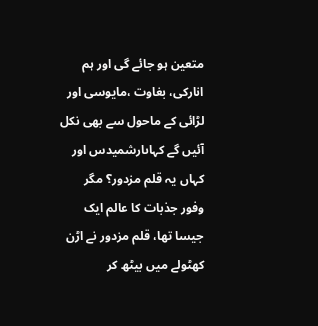متعین ہو جائے گی اور ہم انارکی، بغاوت ،مایوسی اور لڑائی کے ماحول سے بھی نکل آئیں گے کہاںارشمیدس اور کہاں یہ قلم مزدور؟ مگر وفور جذبات کا عالم ایک جیسا تھا، قلم مزدور نے اڑن کھٹولے میں بیٹھ کر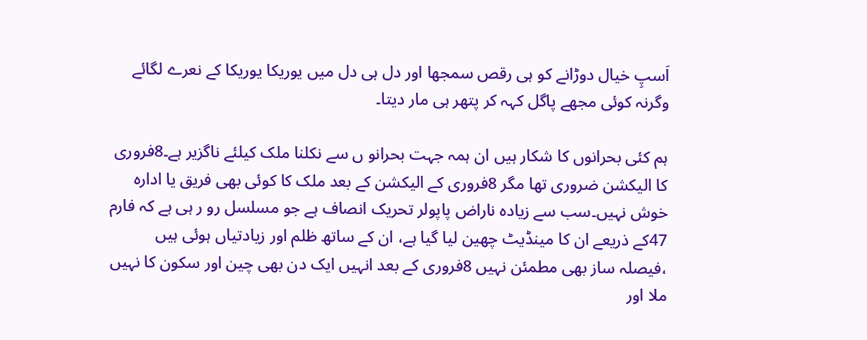اَسپِ خیال دوڑانے کو ہی رقص سمجھا اور دل ہی دل میں یوریکا یوریکا کے نعرے لگائے وگرنہ کوئی مجھے پاگل کہہ کر پتھر ہی مار دیتا۔

ہم کئی بحرانوں کا شکار ہیں ان ہمہ جہت بحرانو ں سے نکلنا ملک کیلئے ناگزیر ہے۔8فروری کا الیکشن ضروری تھا مگر 8فروری کے الیکشن کے بعد ملک کا کوئی بھی فریق یا ادارہ خوش نہیں۔سب سے زیادہ ناراض پاپولر تحریک انصاف ہے جو مسلسل رو ر ہی ہے کہ فارم 47کے ذریعے ان کا مینڈیٹ چھین لیا گیا ہے، ان کے ساتھ ظلم اور زیادتیاں ہوئی ہیں ،فیصلہ ساز بھی مطمئن نہیں 8فروری کے بعد انہیں ایک دن بھی چین اور سکون کا نہیں ملا اور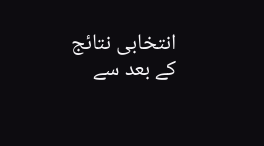انتخابی نتائج کے بعد سے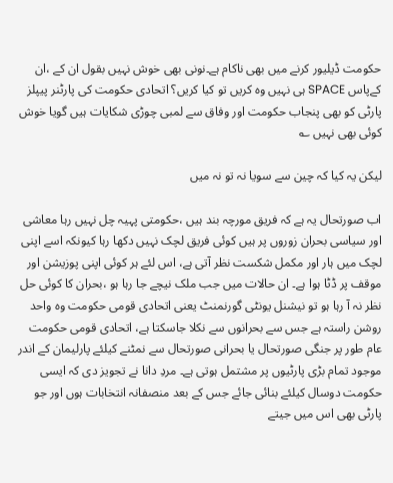حکومت ڈیلیور کرنے میں بھی ناکام ہے۔نونی بھی خوش نہیں بقول ان کے ،ان کےپاس SPACE ہی نہیں وہ کریں تو کیا کریں؟ اتحادی حکومت کی پارٹنر پیپلز پارٹی کو بھی پنجاب حکومت اور وفاق سے لمبی چوڑی شکایات ہیں گویا خوش کوئی بھی نہیں ؎

لیکن یہ کیا کہ چین سے سویا نہ تو نہ میں

اب صورتحال یہ ہے کہ فریق مورچہ بند ہیں ،حکومتی پہیہ چل نہیں رہا معاشی اور سیاسی بحران زوروں پر ہیں کوئی فریق لچک نہیں دکھا رہا کیونکہ اسے اپنی لچک میں ہار اور مکمل شکست نظر آتی ہے، اس لئے ہر کوئی اپنی پوزیشن اور موقف پر ڈٹا ہوا ہے۔ ان حالات میں جب ملک نیچے جا رہا ہو ،بحران کا کوئی حل نظر نہ آ رہا ہو تو نیشنل یونٹی گورنمنٹ یعنی اتحادی قومی حکومت وہ واحد روشن راستہ ہے جس سے بحرانوں سے نکلا جاسکتا ہے، اتحادی قومی حکومت عام طور پر جنگی صورتحال یا بحرانی صورتحال سے نمٹنے کیلئے پارلیمان کے اندر موجود تمام بڑی پارٹیوں پر مشتمل ہوتی ہے۔ مردِ دانا نے تجویز دی کہ ایسی حکومت دوسال کیلئے بنائی جائے جس کے بعد منصفانہ انتخابات ہوں اور جو پارٹی بھی اس میں جیتے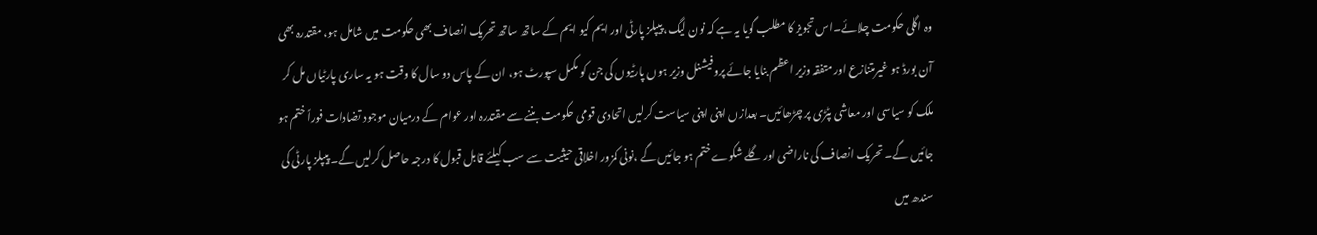وہ اگلی حکومت چلائے۔اس تجویز کا مطلب گویا یہ ہے کہ نون لیگ، پیپلز پارٹی اور ایم کیو ایم کے ساتھ ساتھ تحریک انصاف بھی حکومت میں شامل ہو، مقتدرہ بھی آن بورڈ ہو غیرمتنازع اور متفقہ وزیر اعظم بنایا جائے پروفیشنل وزیر ہوں پارٹیوں کی جن کو مکمل سپورٹ ہو، ان کے پاس دو سال کا وقت ہو یہ ساری پارٹیاں مل کر ملک کو سیاسی اور معاشی پٹڑی پر چڑھائیں۔ بعدازں اپنی اپنی سیاست کرلیں اتحادی قومی حکومت بننے سے مقتدرہ اور عوام کے درمیان موجود تضادات فوراً ختم ہو جائیں گے۔ تحریک انصاف کی ناراضی اور گلے شکوےختم ہو جائیں گے ،نونی کمزور اخلاقی حیثیت سے سب کیلئے قابل قبول کا درجہ حاصل کرلیں گے۔ پیپلز پارٹی کی سندھ میں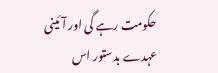حکومت رہے گی اور آئینی عہدے بدستور اس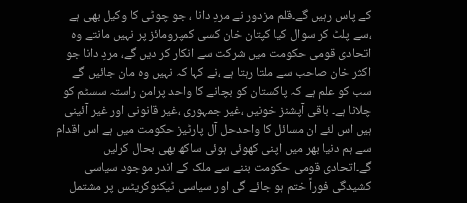کے پاس رہیں گے۔قلم مزدور نے مردِ دانا ، جو چوٹی کا وکیل بھی ہے ،سے پلٹ کر سوال کیا کپتان خان کسی کمپرومائز پر نہیں مانتے وہ اتحادی قومی حکومت میں شرکت سے انکار کر دیں گے، مردِ دانا جو اکثر خان صاحب سے ملتا رہتا ہے ،نے کہا کہ نہیں وہ مان جائیں گے سب کو علم ہے کہ پاکستان کو بچانے کا واحد پرامن راستہ سسٹم کو چلانا ہے۔ باقی آپشنز خونیں ،غیر جمہوری ،غیر قانونی اور غیر آئینی ہیں اس لئے ان مسائل کا واحدحل آل پارٹیز حکومت میں ہے اس اقدام سے ہم دنیا بھر میں اپنی کھوئی ہوئی ساکھ بھی بحال کرلیں گے۔اتحادی قومی حکومت بننے سے ملک کے اندر موجود سیاسی کشیدگی فوراً ختم ہو جائے گی اور سیاسی ٹیکنوکریٹس پر مشتمل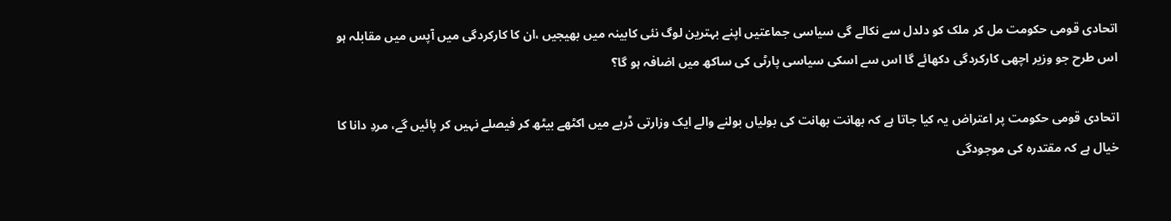اتحادی قومی حکومت مل کر ملک کو دلدل سے نکالے گی سیاسی جماعتیں اپنے بہترین لوگ نئی کابینہ میں بھیجیں ،ان کا کارکردگی میں آپس میں مقابلہ ہو اس طرح جو وزیر اچھی کارکردگی دکھائے گا اس سے اسکی سیاسی پارٹی کی ساکھ میں اضافہ ہو گا؟

اتحادی قومی حکومت پر اعتراض یہ کیا جاتا ہے کہ بھانت بھانت کی بولیاں بولنے والے ایک وزارتی ڈربے میں اکٹھے بیٹھ کر فیصلے نہیں کر پائیں گے، مردِ دانا کا خیال ہے کہ مقتدرہ کی موجودگی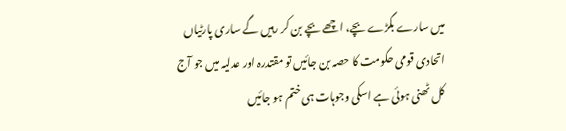میں سارے بگڑے بچے، اچھے بچے بن کر رہیں گے ساری پارٹیاں اتحادی قومی حکومت کا حصہ بن جائیں تو مقتدرہ اور عدلیہ میں جو آج کل ٹھنی ہوئی ہے اسکی وجوہات ہی ختم ہو جائیں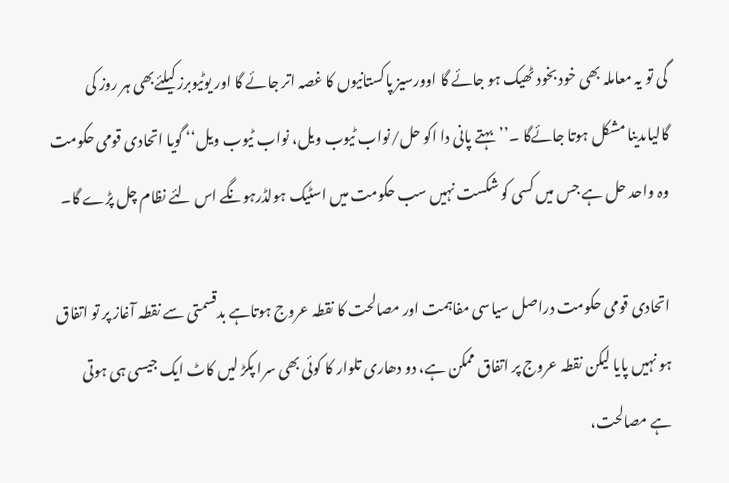گی تو یہ معاملہ بھی خود بخود ٹھیک ہو جائے گا اوورسیز پاکستانیوں کا غصہ اتر جائے گا اور یوٹیوبرز کیلئےبھی ہر روز کی گالیاںدینا مشکل ہوتا جائےگا ۔’’بہتے پانی دا اکو حل/نواب ٹیوب ویل، نواب ٹیوب ویل‘‘ گویا اتحادی قومی حکومت وہ واحد حل ہے جس میں کسی کو شکست نہیں سب حکومت میں اسٹیک ہولڈرہونگے اس لئے نظام چل پڑے گا۔

اتحادی قومی حکومت دراصل سیاسی مفاہمت اور مصالحت کا نقطہ عروج ہوتاہے بدقسمتی سے نقطہ آغاز پر تو اتفاق ہو نہیں پایا لیکن نقطہ عروج پر اتفاق ممکن ہے، دو دھاری تلوار کا کوئی بھی سرا پکڑ لیں کاٹ ایک جیسی ہی ہوتی ہے مصالحت،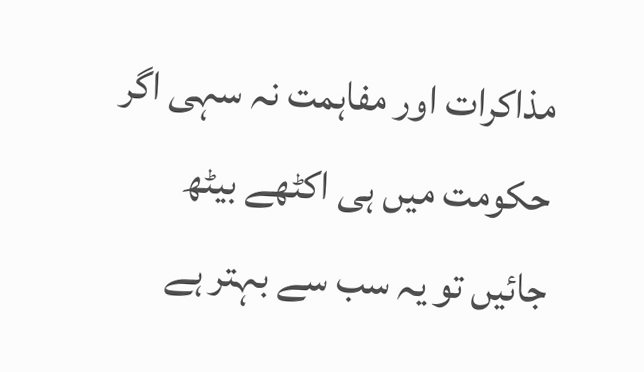مذاکرات اور مفاہمت نہ سہی اگر حکومت میں ہی اکٹھے بیٹھ جائیں تو یہ سب سے بہتر ہے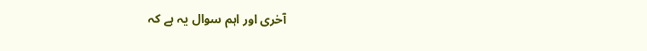آخری اور اہم سوال یہ ہے کہ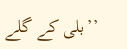’’بلی کے گلے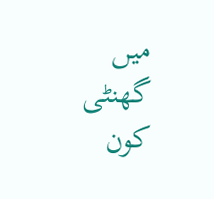میں گھنٹی کون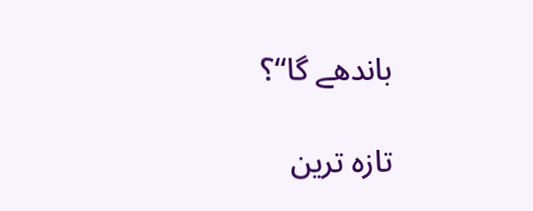باندھے گا‘‘؟

تازہ ترین